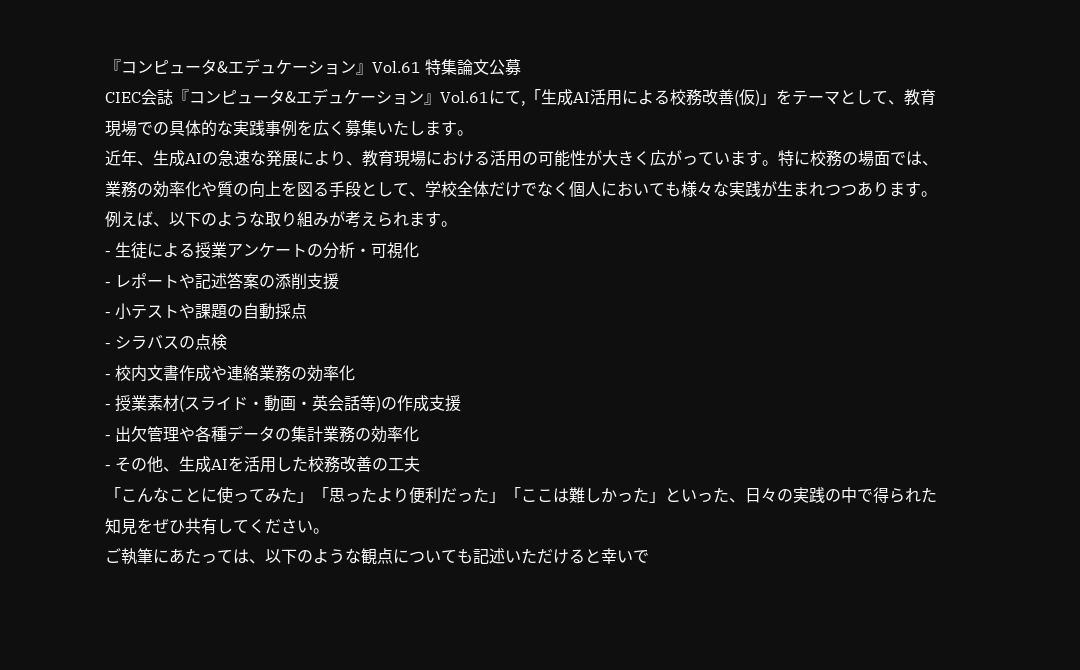『コンピュータ&エデュケーション』Vol.61 特集論文公募
CIEC会誌『コンピュータ&エデュケーション』Vol.61にて,「生成AI活用による校務改善(仮)」をテーマとして、教育現場での具体的な実践事例を広く募集いたします。
近年、生成AIの急速な発展により、教育現場における活用の可能性が大きく広がっています。特に校務の場面では、業務の効率化や質の向上を図る手段として、学校全体だけでなく個人においても様々な実践が生まれつつあります。
例えば、以下のような取り組みが考えられます。
- 生徒による授業アンケートの分析・可視化
- レポートや記述答案の添削支援
- 小テストや課題の自動採点
- シラバスの点検
- 校内文書作成や連絡業務の効率化
- 授業素材(スライド・動画・英会話等)の作成支援
- 出欠管理や各種データの集計業務の効率化
- その他、生成AIを活用した校務改善の工夫
「こんなことに使ってみた」「思ったより便利だった」「ここは難しかった」といった、日々の実践の中で得られた知見をぜひ共有してください。
ご執筆にあたっては、以下のような観点についても記述いただけると幸いで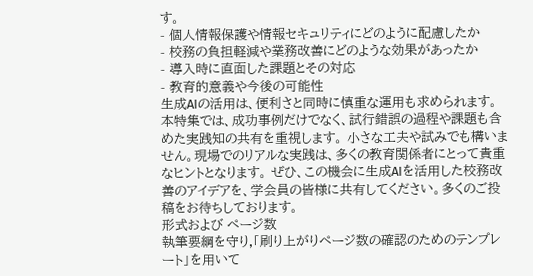す。
- 個人情報保護や情報セキュリティにどのように配慮したか
- 校務の負担軽減や業務改善にどのような効果があったか
- 導入時に直面した課題とその対応
- 教育的意義や今後の可能性
生成AIの活用は、便利さと同時に慎重な運用も求められます。本特集では、成功事例だけでなく、試行錯誤の過程や課題も含めた実践知の共有を重視します。 小さな工夫や試みでも構いません。現場でのリアルな実践は、多くの教育関係者にとって貴重なヒントとなります。 ぜひ、この機会に生成AIを活用した校務改善のアイデアを、学会員の皆様に共有してください。多くのご投稿をお待ちしております。
形式および ページ数
執筆要綱を守り,「刷り上がりページ数の確認のためのテンプレート」を用いて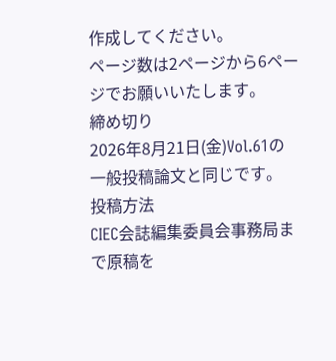作成してください。
ページ数は2ページから6ページでお願いいたします。
締め切り
2026年8月21日(金)Vol.61の一般投稿論文と同じです。
投稿方法
CIEC会誌編集委員会事務局まで原稿を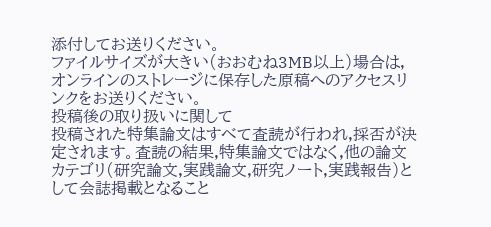添付してお送りください。
ファイルサイズが大きい(おおむね3MB以上)場合は,オンラインのストレージに保存した原稿へのアクセスリンクをお送りください。
投稿後の取り扱いに関して
投稿された特集論文はすべて査読が行われ,採否が決定されます。査読の結果,特集論文ではなく,他の論文カテゴリ(研究論文,実践論文,研究ノート,実践報告)として会誌掲載となること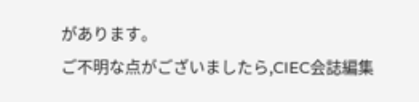があります。
ご不明な点がございましたら,CIEC会誌編集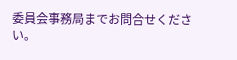委員会事務局までお問合せください。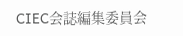CIEC会誌編集委員会